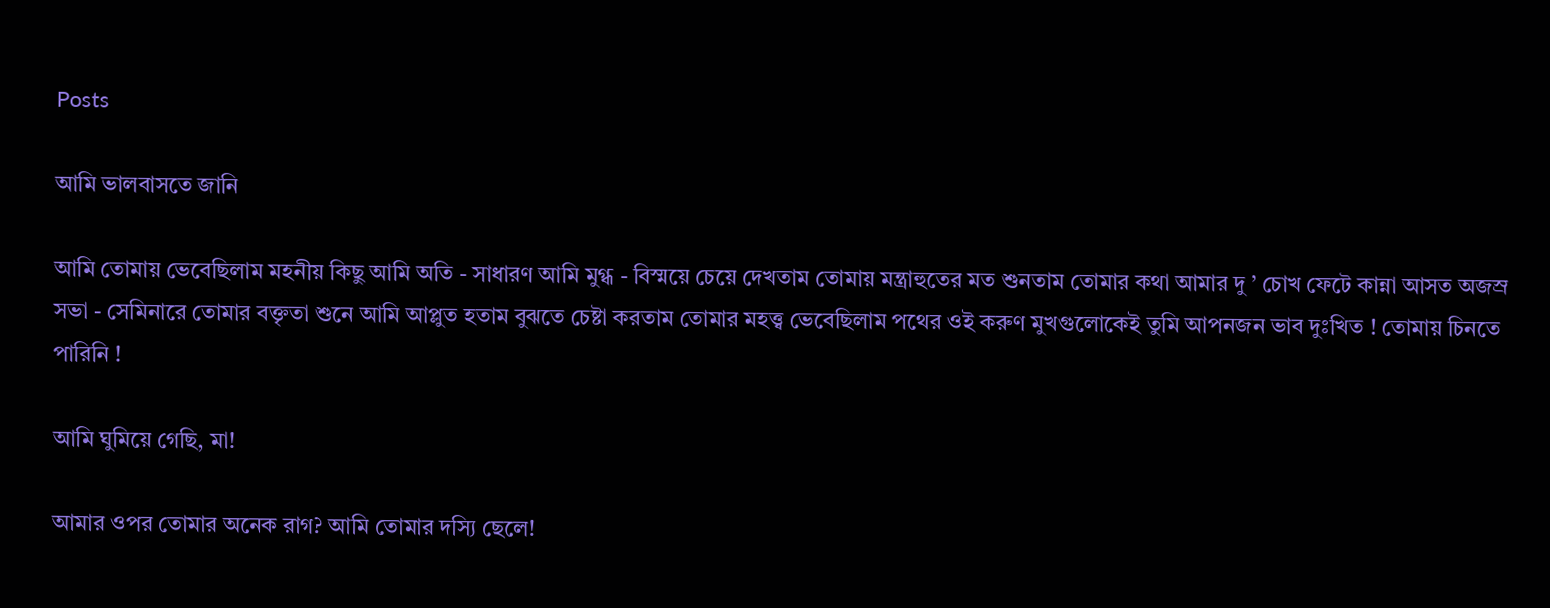Posts

আমি ভালবাসতে জানি

আমি তোমায় ভেবেছিলাম মহনীয় কিছু আমি অতি - সাধারণ আমি মুগ্ধ - বিস্ময়ে চেয়ে দেখতাম তোমায় মন্ত্রাহুতের মত শুনতাম তোমার কথা আমার দু ’ চোখ ফেটে কান্না আসত অজস্র সভা - সেমিনারে তোমার বক্তৃতা শুনে আমি আপ্লুত হতাম বুঝতে চেষ্টা করতাম তোমার মহত্ত্ব ভেবেছিলাম পথের ওই করুণ মুখগুলোকেই তুমি আপনজন ভাব দুঃখিত ! তোমায় চিনতে পারিনি !

আমি ঘুমিয়ে গেছি, মা!

আমার ওপর তোমার অনেক রাগ? আমি তোমার দস্যি ছেলে!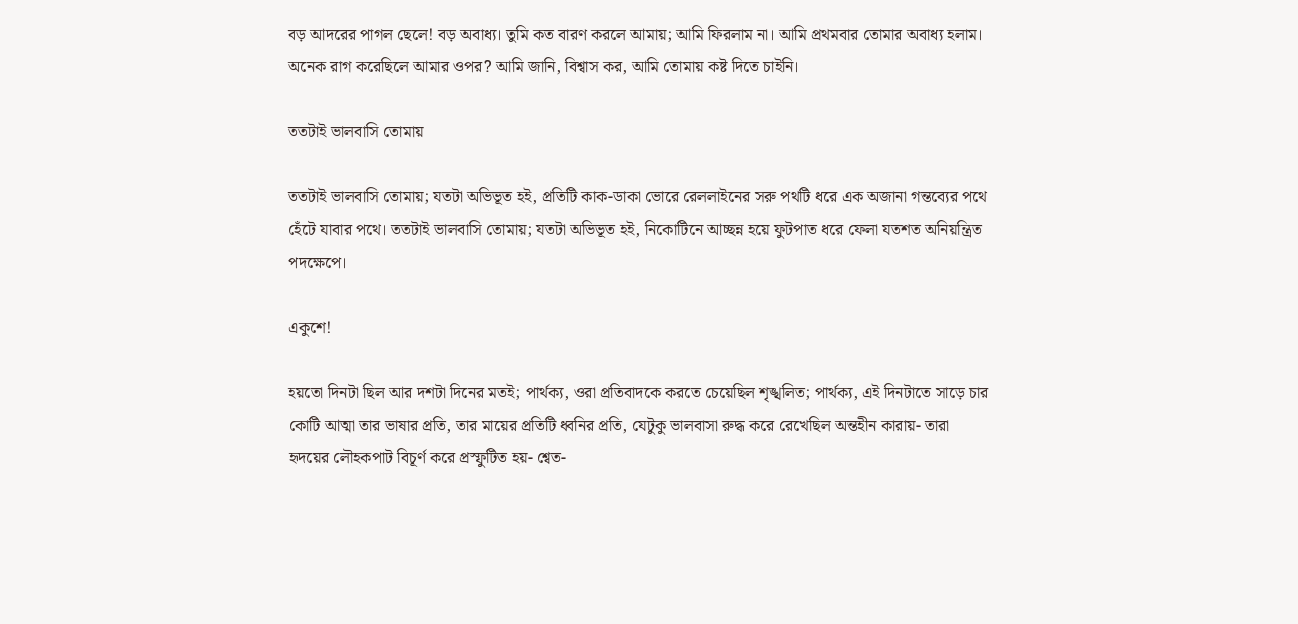বড় আদরের পাগল ছেলে! বড় অবাধ্য। তুমি কত বারণ করলে আমায়; আমি ফিরলাম না। আমি প্রথমবার তোমার অবাধ্য হলাম। অনেক রাগ করেছিলে আমার ওপর? আমি জানি, বিশ্বাস কর, আমি তোমায় কষ্ট দিতে চাইনি।

ততটাই ভালবাসি তোমায়

ততটাই ভালবাসি তোমায়; যতটা অভিভূত হই, প্রতিটি কাক-ডাকা ভোরে রেললাইনের সরু পথটি ধরে এক অজানা গন্তব্যের পথে হেঁটে যাবার পথে। ততটাই ভালবাসি তোমায়; যতটা অভিভূত হই, নিকোটিনে আচ্ছন্ন হয়ে ফুটপাত ধরে ফেলা যতশত অনিয়ন্ত্রিত পদক্ষেপে।

একুশে!

হয়তো দিনটা ছিল আর দশটা দিনের মতই; পার্থক্য, ওরা প্রতিবাদকে করতে চেয়েছিল শৃঙ্খলিত; পার্থক্য, এই দিনটাতে সাড়ে চার কোটি আত্মা তার ভাষার প্রতি, তার মায়ের প্রতিটি ধ্বনির প্রতি, যেটুকু ভালবাসা রুদ্ধ করে রেখেছিল অন্তহীন কারায়- তারা হৃদয়ের লৌহকপাট বিচূর্ণ করে প্রস্ফুটিত হয়- শ্বেত-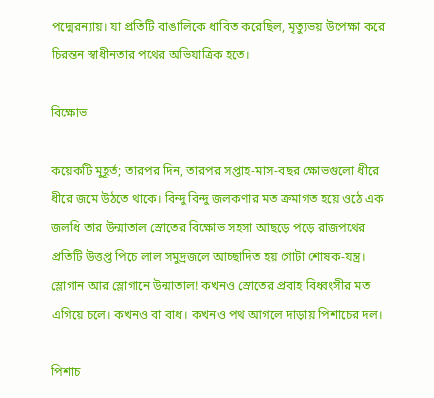পদ্মেরন্যায়। যা প্রতিটি বাঙালিকে ধাবিত করেছিল, মৃত্যুভয় উপেক্ষা করে চিরন্তন স্বাধীনতার পথের অভিযাত্রিক হতে।

বিক্ষোভ

কয়েকটি মুহূর্ত; তারপর দিন, তারপর সপ্তাহ-মাস-বছর ক্ষোভগুলো ধীরে ধীরে জমে উঠতে থাকে। বিন্দু বিন্দু জলকণার মত ক্রমাগত হয়ে ওঠে এক জলধি তার উন্মাতাল স্রোতের বিক্ষোভ সহসা আছড়ে পড়ে রাজপথের প্রতিটি উত্তপ্ত পিচে লাল সমুদ্রজলে আচ্ছাদিত হয় গোটা শোষক-যন্ত্র। স্লোগান আর স্লোগানে উন্মাতাল! কখনও স্রোতের প্রবাহ বিধ্বংসীর মত এগিয়ে চলে। কখনও বা বাধ। কখনও পথ আগলে দাড়ায় পিশাচের দল।

পিশাচ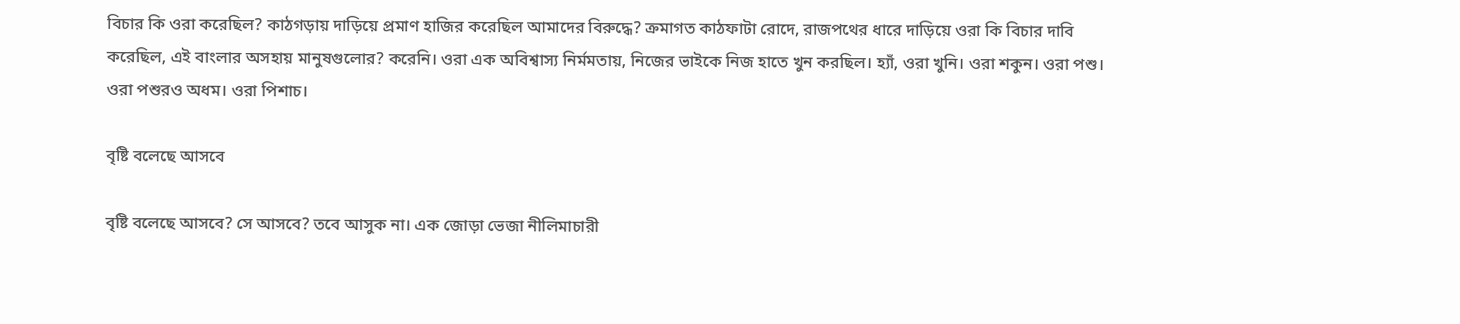বিচার কি ওরা করেছিল? কাঠগড়ায় দাড়িয়ে প্রমাণ হাজির করেছিল আমাদের বিরুদ্ধে? ক্রমাগত কাঠফাটা রোদে, রাজপথের ধারে দাড়িয়ে ওরা কি বিচার দাবি করেছিল, এই বাংলার অসহায় মানুষগুলোর? করেনি। ওরা এক অবিশ্বাস্য নির্মমতায়, নিজের ভাইকে নিজ হাতে খুন করছিল। হ্যাঁ, ওরা খুনি। ওরা শকুন। ওরা পশু। ওরা পশুরও অধম। ওরা পিশাচ।

বৃষ্টি বলেছে আসবে

বৃষ্টি বলেছে আসবে? সে আসবে? তবে আসুক না। এক জোড়া ভেজা নীলিমাচারী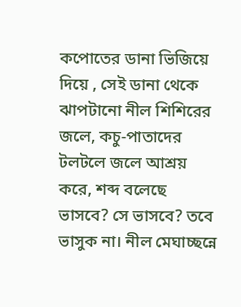কপোতের ডানা ভিজিয়ে দিয়ে , সেই ডানা থেকে ঝাপটানো নীল শিশিরের জলে, কচু-পাতাদের টলটলে জলে আশ্রয় করে, শব্দ বলেছে ভাসবে? সে ভাসবে? তবে ভাসুক না। নীল মেঘাচ্ছন্নে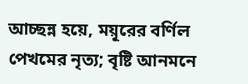আচ্ছন্ন হয়ে, ময়ূরের বর্ণিল পেখমের নৃত্য; বৃষ্টি আনমনে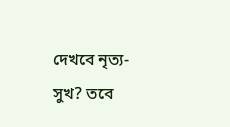দেখবে নৃত্য-সুখ? তবে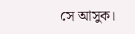সে আসুক।